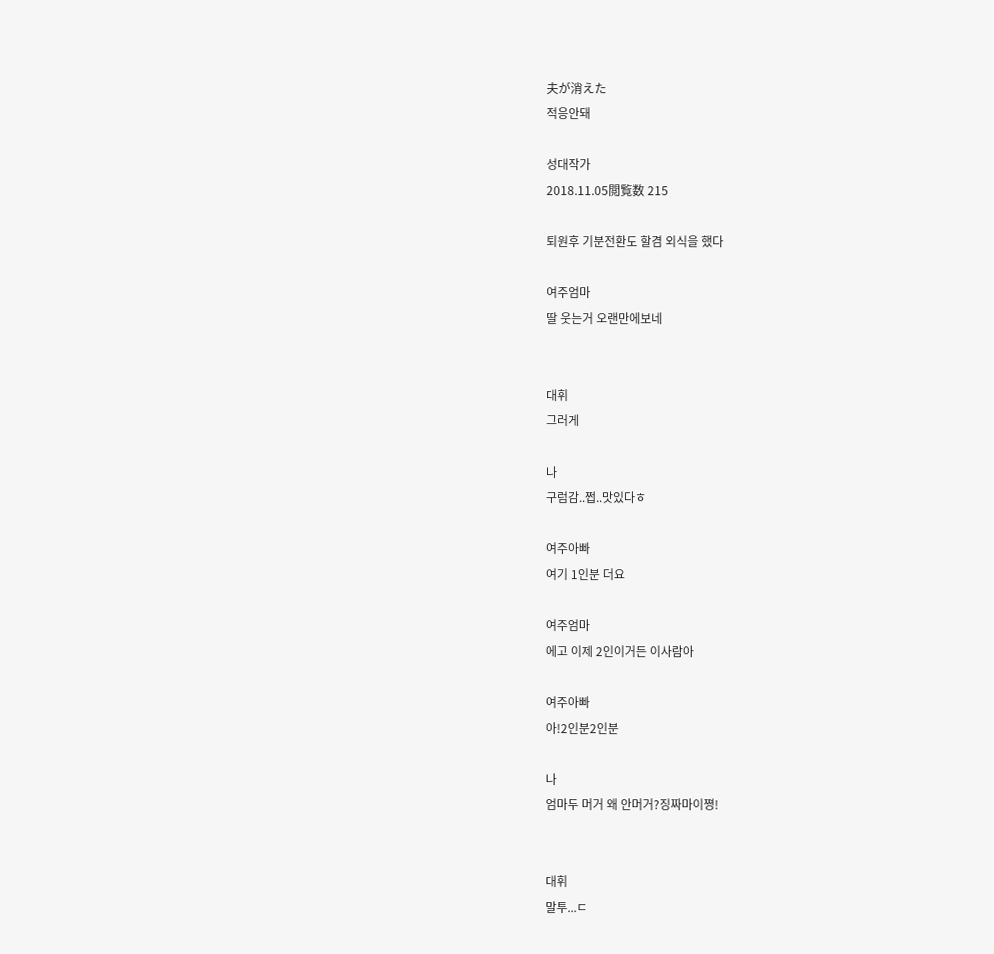夫が消えた
적응안돼

성대작가
2018.11.05閲覧数 215

퇴원후 기분전환도 할겸 외식을 했다

여주엄마
딸 웃는거 오랜만에보네


대휘
그러게

나
구럼감..쩝..맛있다ㅎ

여주아빠
여기 1인분 더요

여주엄마
에고 이제 2인이거든 이사람아

여주아빠
아!2인분2인분

나
엄마두 머거 왜 안머거?징짜마이쪙!


대휘
말투...ㄷ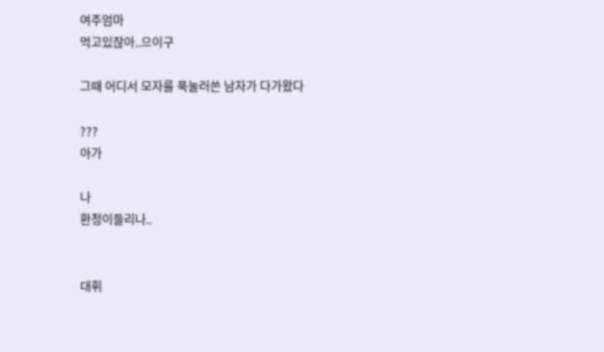여주엄마
먹고있잖아..으이구

그때 어디서 모자를 푹눌러쓴 남자가 다가왔다

???
아가

나
환청이들리나..


대휘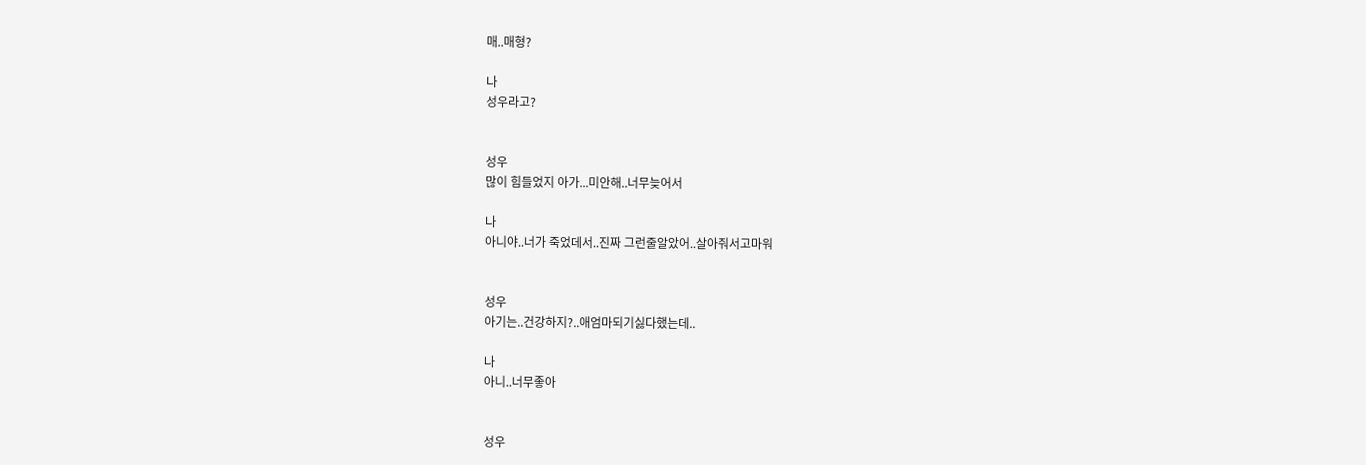매..매형?

나
성우라고?


성우
많이 힘들었지 아가...미안해..너무늦어서

나
아니야..너가 죽었데서..진짜 그런줄알았어..살아줘서고마워


성우
아기는..건강하지?..애엄마되기싫다했는데..

나
아니..너무좋아


성우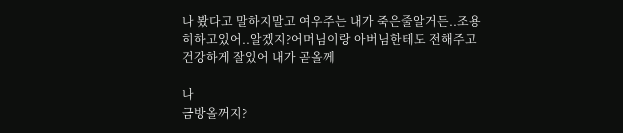나 봤다고 말하지말고 여우주는 내가 죽은줄알거든..조용히하고있어..알겠지?어머님이랑 아버님한테도 전해주고 건강하게 잘있어 내가 곧올께

나
금방올꺼지?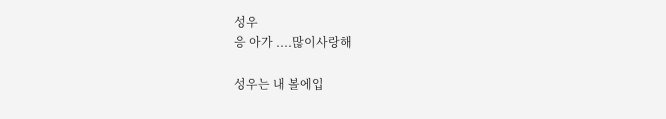성우
응 아가 ....많이사랑해

성우는 내 볼에입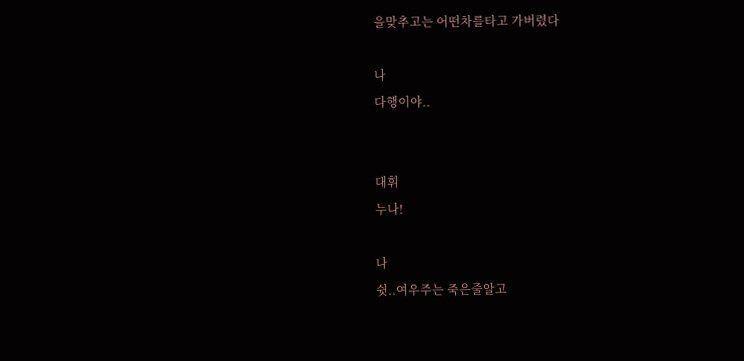을맞추고는 어떤차를타고 가버렸다

나
다행이야..


대휘
누나!

나
쉿..여우주는 죽은줄알고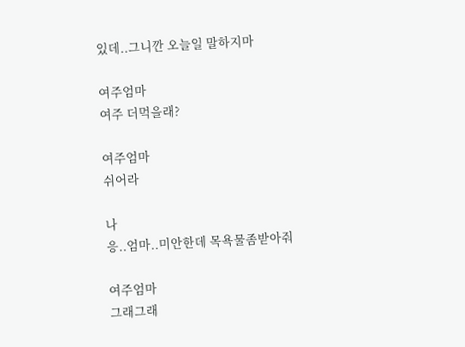있데..그니깐 오늘일 말하지마

여주엄마
여주 더먹을래?

여주엄마
쉬어라

나
응..엄마..미안한데 목욕물좀받아줘

여주엄마
그래그래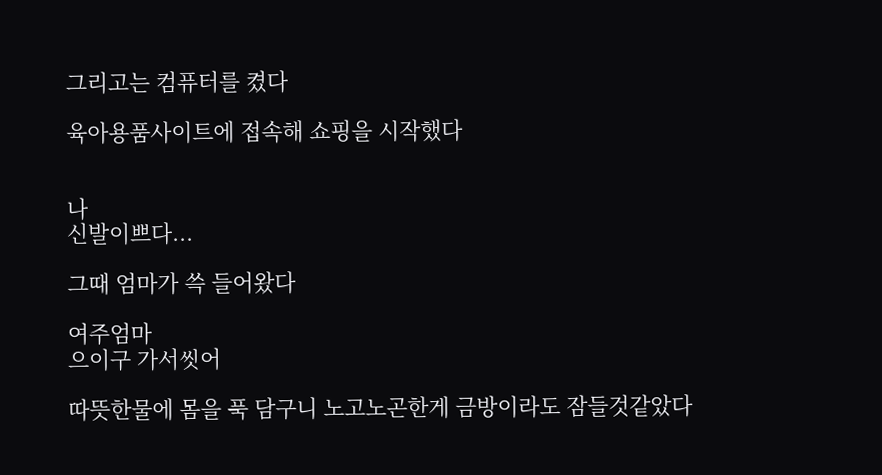그리고는 컴퓨터를 켰다

육아용품사이트에 접속해 쇼핑을 시작했다


나
신발이쁘다...

그때 엄마가 쓱 들어왔다

여주엄마
으이구 가서씻어

따뜻한물에 몸을 푹 담구니 노고노곤한게 금방이라도 잠들것같았다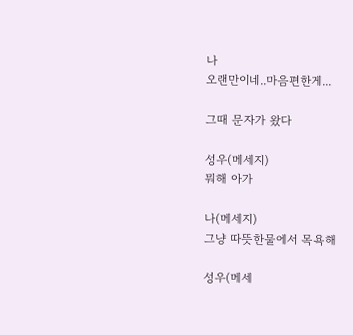나
오랜만이네..마음편한게...

그때 문자가 왔다

성우(메세지)
뭐해 아가

나(메세지)
그냥 따뜻한물에서 목욕해

성우(메세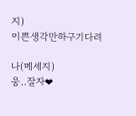지)
이쁜생각만하구기다려

나(메세지)
웅..잘자❤